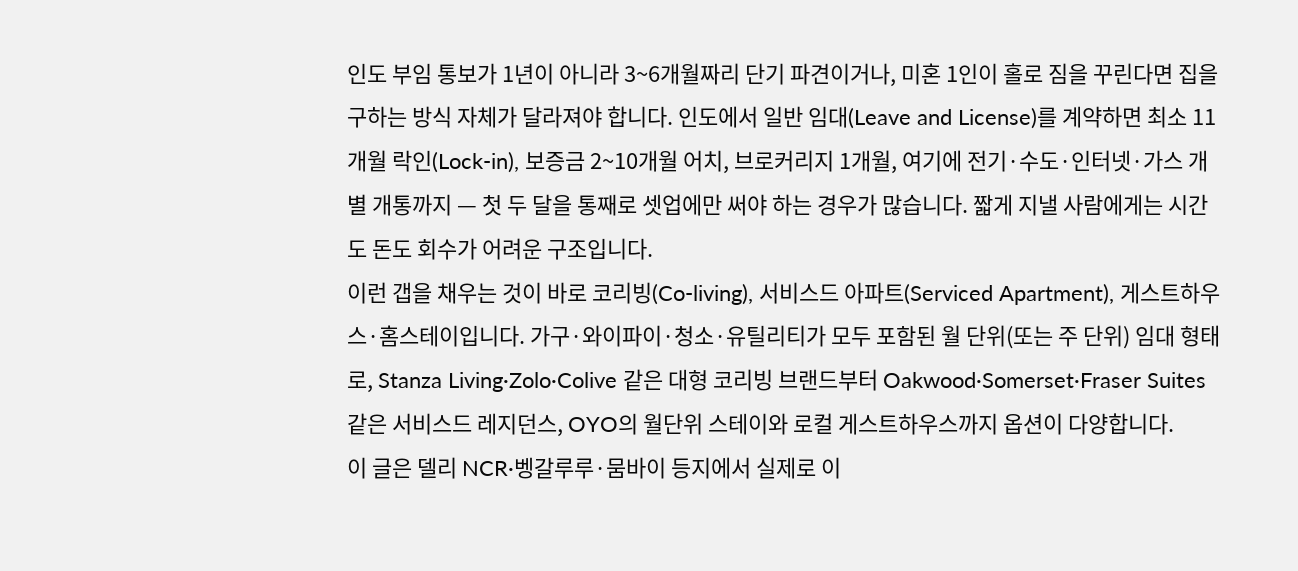인도 부임 통보가 1년이 아니라 3~6개월짜리 단기 파견이거나, 미혼 1인이 홀로 짐을 꾸린다면 집을 구하는 방식 자체가 달라져야 합니다. 인도에서 일반 임대(Leave and License)를 계약하면 최소 11개월 락인(Lock-in), 보증금 2~10개월 어치, 브로커리지 1개월, 여기에 전기·수도·인터넷·가스 개별 개통까지 — 첫 두 달을 통째로 셋업에만 써야 하는 경우가 많습니다. 짧게 지낼 사람에게는 시간도 돈도 회수가 어려운 구조입니다.
이런 갭을 채우는 것이 바로 코리빙(Co-living), 서비스드 아파트(Serviced Apartment), 게스트하우스·홈스테이입니다. 가구·와이파이·청소·유틸리티가 모두 포함된 월 단위(또는 주 단위) 임대 형태로, Stanza Living·Zolo·Colive 같은 대형 코리빙 브랜드부터 Oakwood·Somerset·Fraser Suites 같은 서비스드 레지던스, OYO의 월단위 스테이와 로컬 게스트하우스까지 옵션이 다양합니다.
이 글은 델리 NCR·벵갈루루·뭄바이 등지에서 실제로 이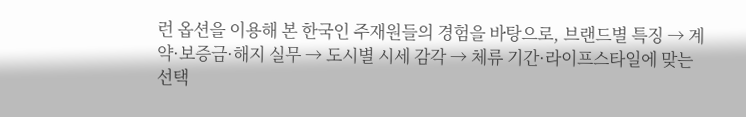런 옵션을 이용해 본 한국인 주재원들의 경험을 바탕으로, 브랜드별 특징 → 계약·보증금·해지 실무 → 도시별 시세 감각 → 체류 기간·라이프스타일에 맞는 선택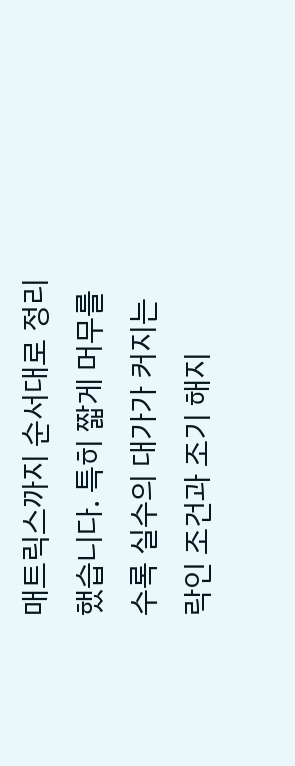매트릭스까지 순서대로 정리했습니다. 특히 짧게 머무를수록 실수의 대가가 커지는 락인 조건과 조기 해지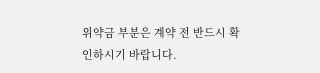위약금 부분은 계약 전 반드시 확인하시기 바랍니다.